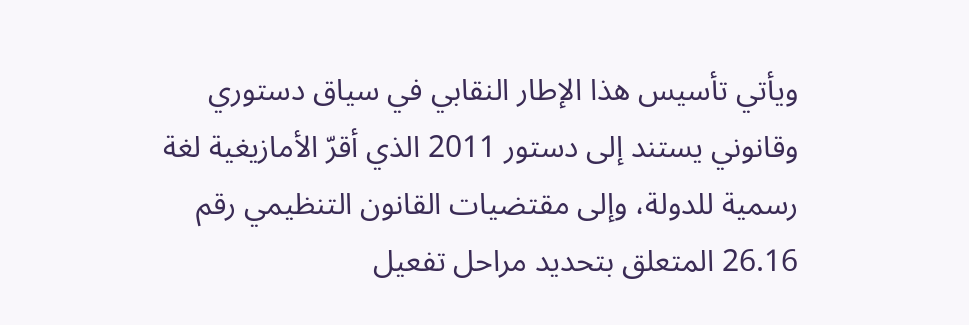ويأتي تأسيس هذا الإطار النقابي في سياق دستوري وقانوني يستند إلى دستور 2011 الذي أقرّ الأمازيغية لغة رسمية للدولة، وإلى مقتضيات القانون التنظيمي رقم 26.16 المتعلق بتحديد مراحل تفعيل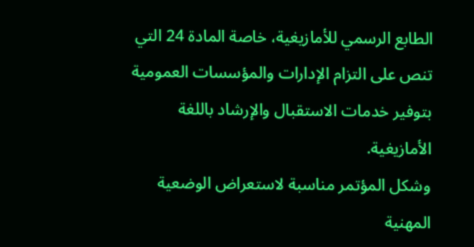الطابع الرسمي للأمازيغية، خاصة المادة 24 التي تنص على التزام الإدارات والمؤسسات العمومية بتوفير خدمات الاستقبال والإرشاد باللغة الأمازيغية.
وشكل المؤتمر مناسبة لاستعراض الوضعية المهنية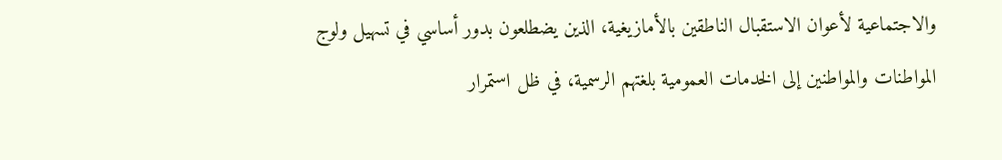والاجتماعية لأعوان الاستقبال الناطقين بالأمازيغية، الذين يضطلعون بدور أساسي في تسهيل ولوج المواطنات والمواطنين إلى الخدمات العمومية بلغتهم الرسمية، في ظل استمرار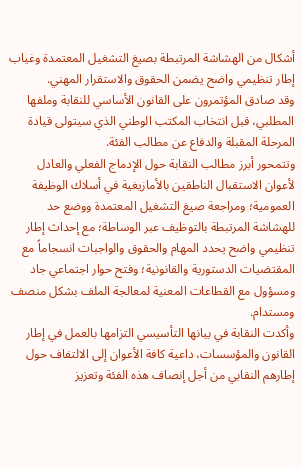أشكال من الهشاشة المرتبطة بصيغ التشغيل المعتمدة وغياب إطار تنظيمي واضح يضمن الحقوق والاستقرار المهني.
وقد صادق المؤتمرون على القانون الأساسي للنقابة وملفها المطلبي، قبل انتخاب المكتب الوطني الذي سيتولى قيادة المرحلة المقبلة والدفاع عن مطالب الفئة.
وتتمحور أبرز مطالب النقابة حول الإدماج الفعلي والعادل لأعوان الاستقبال الناطقين بالأمازيغية في أسلاك الوظيفة العمومية؛ ومراجعة صيغ التشغيل المعتمدة ووضع حد للهشاشة المرتبطة بالتوظيف عبر الوساطة؛ مع إحداث إطار تنظيمي واضح يحدد المهام والحقوق والواجبات انسجاماً مع المقتضيات الدستورية والقانونية؛ وفتح حوار اجتماعي جاد ومسؤول مع القطاعات المعنية لمعالجة الملف بشكل منصف ومستدام.
وأكدت النقابة في بيانها التأسيسي التزامها بالعمل في إطار القانون والمؤسسات، داعية كافة الأعوان إلى الالتفاف حول إطارهم النقابي من أجل إنصاف هذه الفئة وتعزيز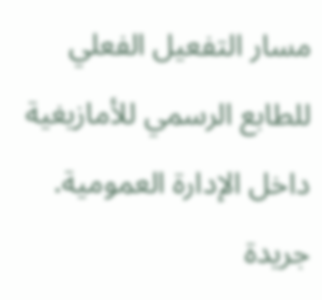مسار التفعيل الفعلي للطابع الرسمي للأمازيغية داخل الإدارة العمومية.
جريدة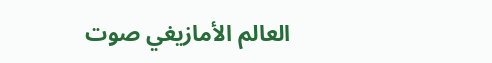العالم الأمازيغي صوت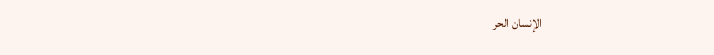الإنسان الحر